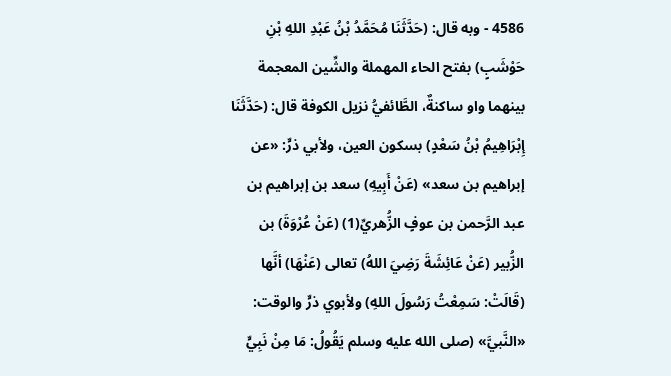4586 - وبه قال: (حَدَّثَنَا مُحَمَّدُ بْنُ عَبْدِ اللهِ بْنِ حَوْشَبٍ) بفتح الحاء المهملة والشِّين المعجمة بينهما واو ساكنةٌ، الطَّائفيُّ نزيل الكوفة قال: (حَدَّثَنَا إِبْرَاهِيمُ بْنُ سَعْدٍ) بسكون العين، ولأبي ذرٍّ: «عن إبراهيم بن سعد» (عَنْ أَبِيهِ) سعد بن إبراهيم بن عبد الرَّحمن بن عوفٍ الزُّهريِّ(1) (عَنْ عُرْوَةَ) بن الزُّبير (عَنْ عَائِشَةَ رَضِيَ اللهُ) تعالى (عَنْهَا) أنَّها (قَالَتْ: سَمِعْتُ رَسُولَ اللهِ) ولأبوي ذرٍّ والوقت: «النَّبيَّ» (صلى الله عليه وسلم يَقُولُ: مَا مِنْ نَبِيٍّ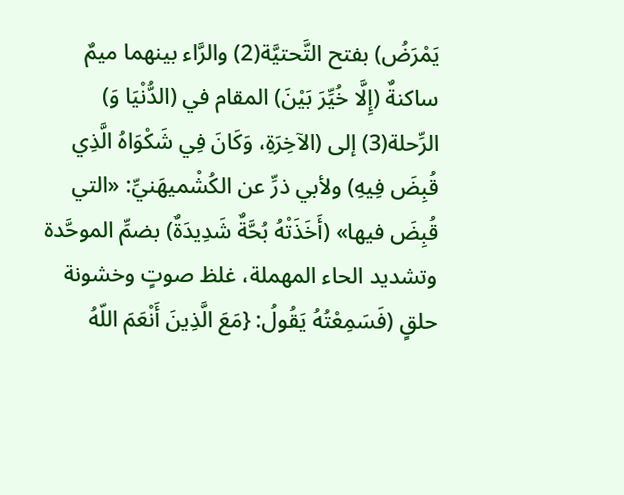يَمْرَضُ) بفتح التَّحتيَّة(2) والرَّاء بينهما ميمٌ ساكنةٌ (إِلَّا خُيِّرَ بَيْنَ) المقام في (الدُّنْيَا وَ) الرِّحلة(3) إلى (الآخِرَةِ، وَكَانَ فِي شَكْوَاهُ الَّذِي قُبِضَ فِيهِ) ولأبي ذرِّ عن الكُشْميهَنيِّ: «التي قُبِضَ فيها» (أَخَذَتْهُ بُحَّةٌ شَدِيدَةٌ) بضمِّ الموحَّدة وتشديد الحاء المهملة، غلظ صوتٍ وخشونة حلقٍ (فَسَمِعْتُهُ يَقُولُ: {مَعَ الَّذِينَ أَنْعَمَ اللّهُ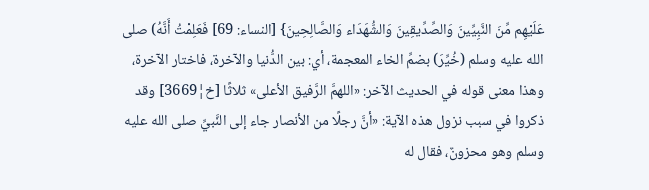عَلَيْهِم مِّنَ النَّبِيِّينَ وَالصِّدِّيقِينَ وَالشُّهَدَاء وَالصَّالِحِينَ} [النساء: 69] فَعَلِمْتُ أَنَّهُ) صلى الله عليه وسلم (خُيِّرَ) بضمِّ الخاء المعجمة، أي: بين الدُّنيا والآخرة، فاختار الآخرة، وهذا معنى قوله في الحديث الآخر: «اللهمَّ الرَّفيق الأعلى» ثلاثًا [خ¦3669] وقد ذكروا في سبب نزول هذه الآية: «أنَّ رجلًا من الأنصار جاء إلى النَّبيِّ صلى الله عليه وسلم وهو محزونٌ، فقال له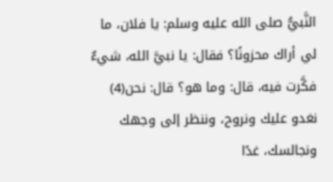النَّبيُّ صلى الله عليه وسلم: يا فلان، ما لي أراك محزونًا؟ فقال: يا نبيَّ الله، شيءٌ فكَّرت فيه، قال: وما هو؟ قال: نحن(4) نغدو عليك ونروح، وننظر إلى وجهك ونجالسك، غدًا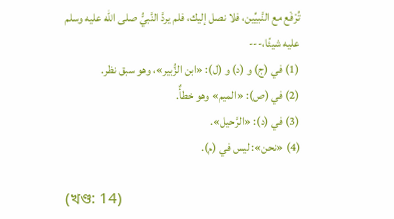تُرْفَع مع النَّبيِّين، فلا نصل إليك، فلم يردَّ النَّبيُّ صلى الله عليه وسلم عليه شيئًا،---
(1) في (ج) و (د) و (ل): «ابن الزُّبير»، وهو سبق نظر.
(2) في (ص): «الميم» وهو خطأٌ.
(3) في (د): «الرَّحيل».
(4) «نحن»: ليس في (م).

(খণ্ড: 14)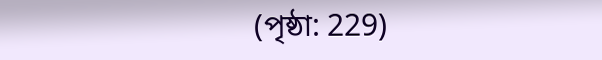(পৃষ্ঠা: 229)